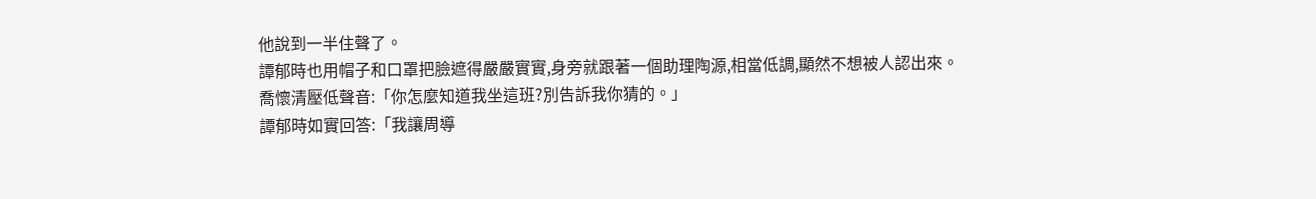他說到一半住聲了。
譚郁時也用帽子和口罩把臉遮得嚴嚴實實,身旁就跟著一個助理陶源,相當低調,顯然不想被人認出來。
喬懷清壓低聲音:「你怎麼知道我坐這班?別告訴我你猜的。」
譚郁時如實回答:「我讓周導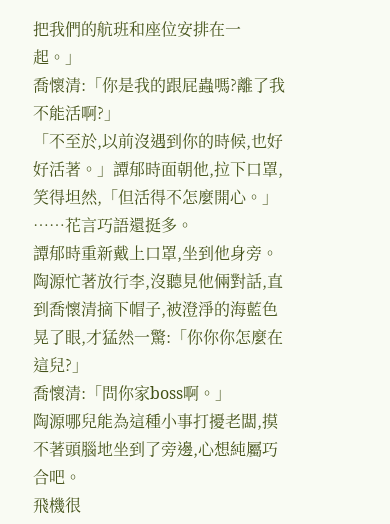把我們的航班和座位安排在一起。」
喬懷清:「你是我的跟屁蟲嗎?離了我不能活啊?」
「不至於,以前沒遇到你的時候,也好好活著。」譚郁時面朝他,拉下口罩,笑得坦然,「但活得不怎麼開心。」
……花言巧語還挺多。
譚郁時重新戴上口罩,坐到他身旁。
陶源忙著放行李,沒聽見他倆對話,直到喬懷清摘下帽子,被澄淨的海藍色晃了眼,才猛然一驚:「你你你怎麼在這兒?」
喬懷清:「問你家boss啊。」
陶源哪兒能為這種小事打擾老闆,摸不著頭腦地坐到了旁邊,心想純屬巧合吧。
飛機很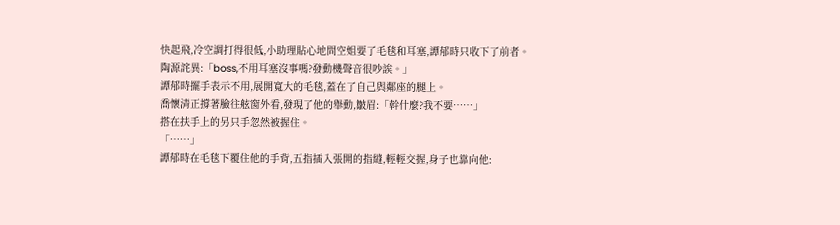快起飛,冷空調打得很低,小助理貼心地問空姐要了毛毯和耳塞,譚郁時只收下了前者。
陶源詫異:「boss,不用耳塞沒事嗎?發動機聲音很吵誒。」
譚郁時擺手表示不用,展開寬大的毛毯,蓋在了自己與鄰座的腿上。
喬懷清正撐著臉往舷窗外看,發現了他的舉動,皺眉:「幹什麼?我不要……」
搭在扶手上的另只手忽然被握住。
「……」
譚郁時在毛毯下覆住他的手背,五指插入張開的指縫,輕輕交握,身子也靠向他: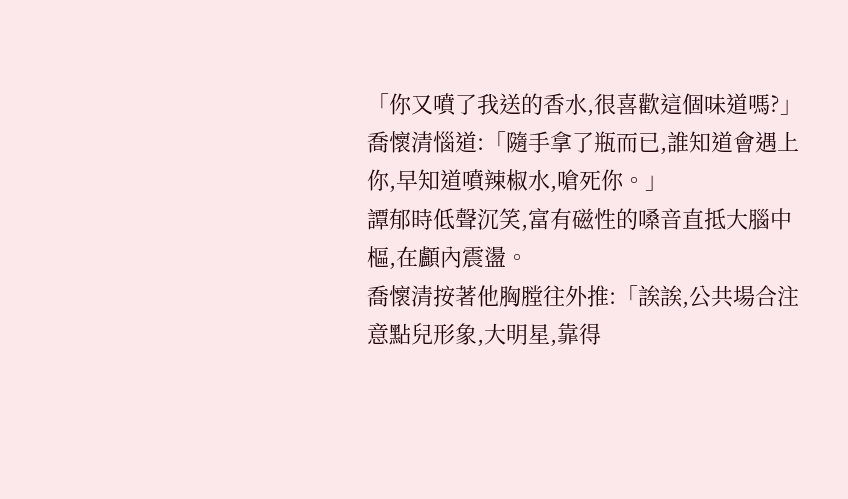「你又噴了我送的香水,很喜歡這個味道嗎?」
喬懷清惱道:「隨手拿了瓶而已,誰知道會遇上你,早知道噴辣椒水,嗆死你。」
譚郁時低聲沉笑,富有磁性的嗓音直抵大腦中樞,在顱內震盪。
喬懷清按著他胸膛往外推:「誒誒,公共場合注意點兒形象,大明星,靠得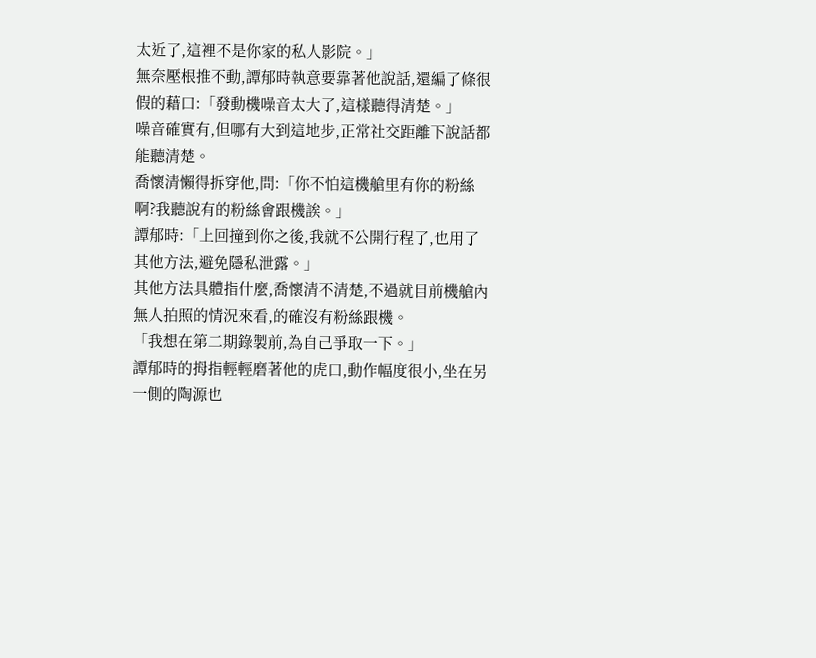太近了,這裡不是你家的私人影院。」
無奈壓根推不動,譚郁時執意要靠著他說話,還編了條很假的藉口:「發動機噪音太大了,這樣聽得清楚。」
噪音確實有,但哪有大到這地步,正常社交距離下說話都能聽清楚。
喬懷清懶得拆穿他,問:「你不怕這機艙里有你的粉絲啊?我聽說有的粉絲會跟機誒。」
譚郁時:「上回撞到你之後,我就不公開行程了,也用了其他方法,避免隱私泄露。」
其他方法具體指什麼,喬懷清不清楚,不過就目前機艙內無人拍照的情況來看,的確沒有粉絲跟機。
「我想在第二期錄製前,為自己爭取一下。」
譚郁時的拇指輕輕磨著他的虎口,動作幅度很小,坐在另一側的陶源也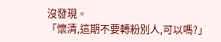沒發現。
「懷清,這期不要轉粉別人,可以嗎?」